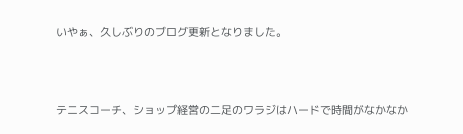いやぁ、久しぶりのブログ更新となりました。



テニスコーチ、ショップ経営の二足のワラジはハードで時間がなかなか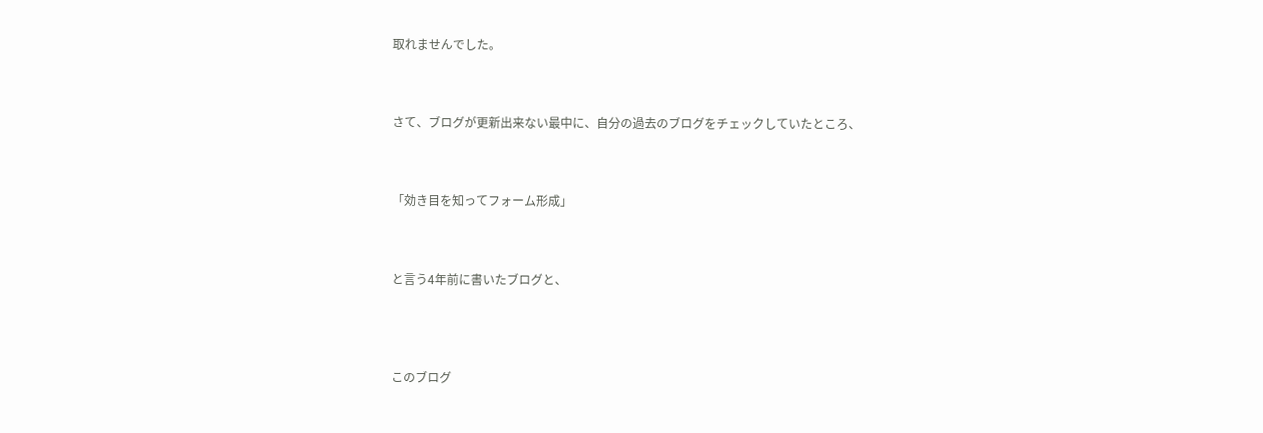取れませんでした。



さて、ブログが更新出来ない最中に、自分の過去のブログをチェックしていたところ、



「効き目を知ってフォーム形成」



と言う4年前に書いたブログと、




このブログ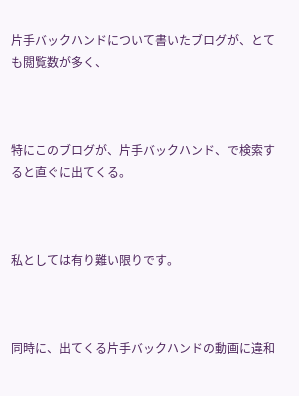片手バックハンドについて書いたブログが、とても閲覧数が多く、



特にこのブログが、片手バックハンド、で検索すると直ぐに出てくる。



私としては有り難い限りです。



同時に、出てくる片手バックハンドの動画に違和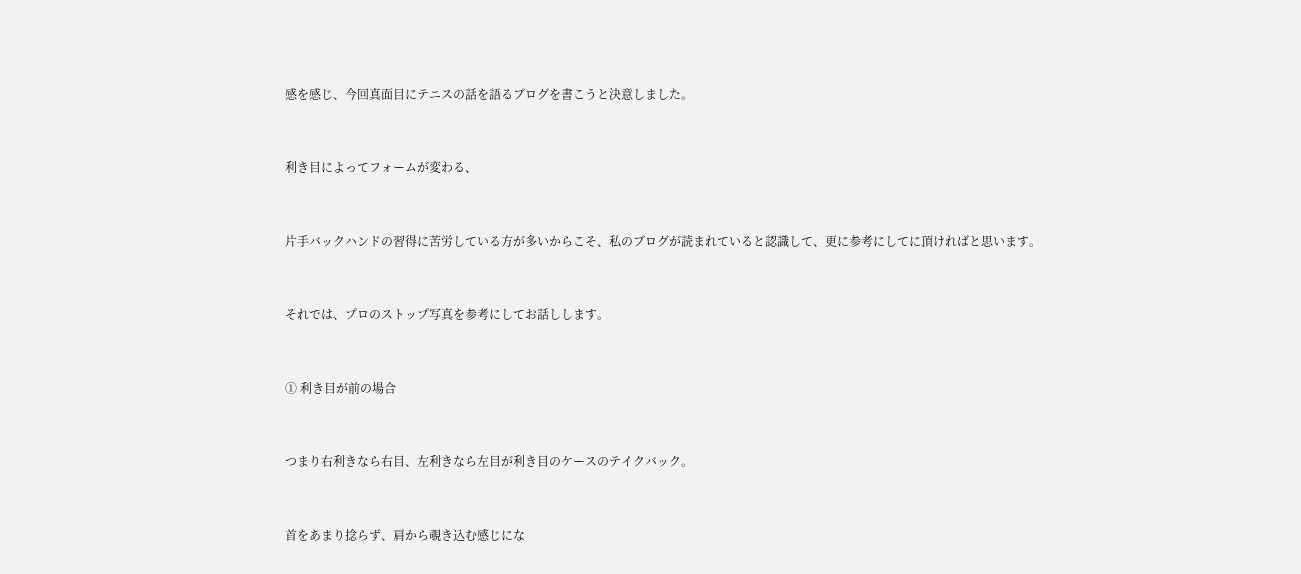感を感じ、今回真面目にテニスの話を語るブログを書こうと決意しました。



利き目によってフォームが変わる、



片手バックハンドの習得に苦労している方が多いからこそ、私のブログが読まれていると認識して、更に参考にしてに頂ければと思います。



それでは、プロのストップ写真を参考にしてお話しします。



① 利き目が前の場合



つまり右利きなら右目、左利きなら左目が利き目のケースのテイクバック。



首をあまり捻らず、肩から覗き込む感じにな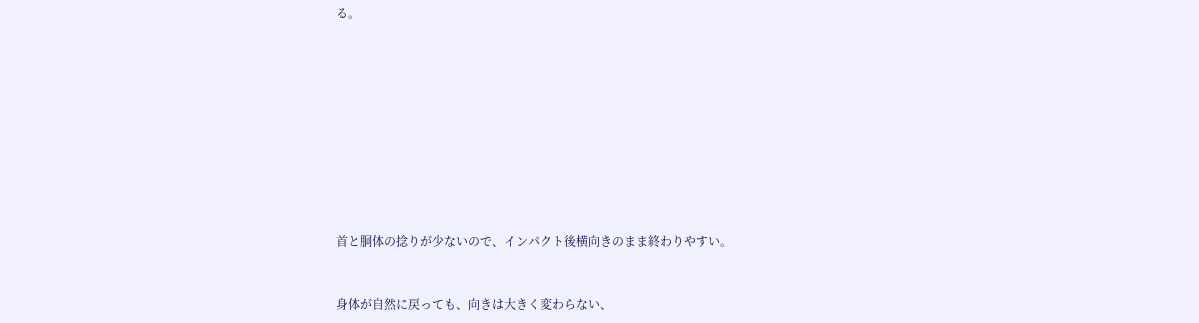る。










首と胴体の捻りが少ないので、インパクト後横向きのまま終わりやすい。


身体が自然に戻っても、向きは大きく変わらない、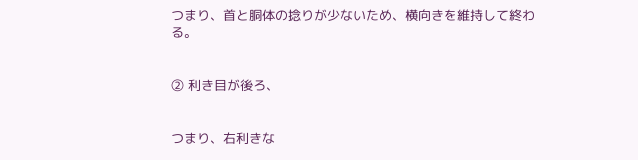つまり、首と胴体の捻りが少ないため、横向きを維持して終わる。


② 利き目が後ろ、


つまり、右利きな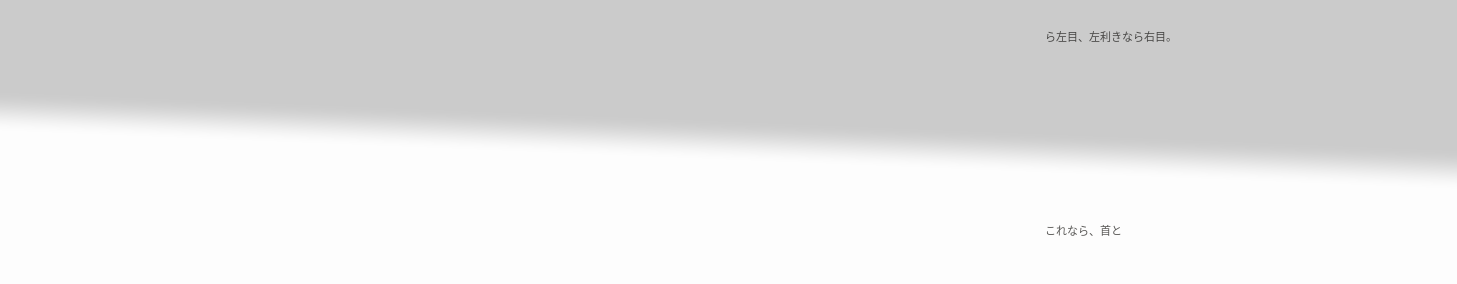ら左目、左利きなら右目。









これなら、首と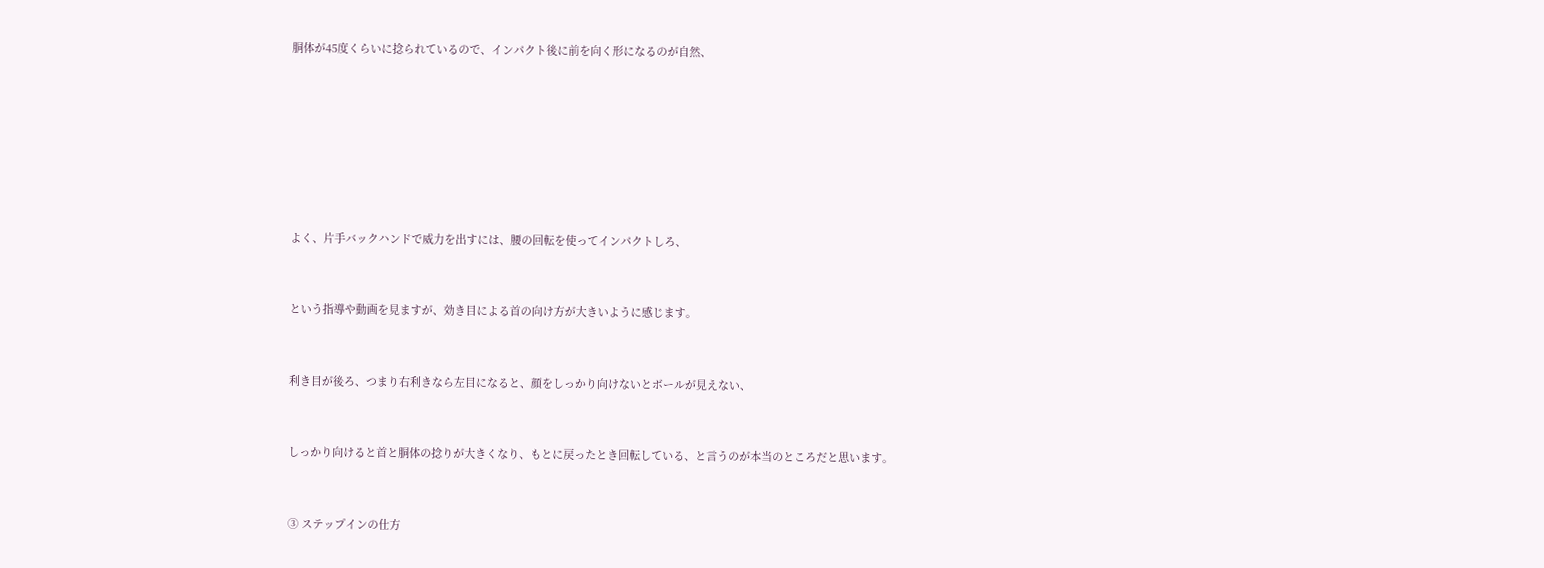胴体が45度くらいに捻られているので、インパクト後に前を向く形になるのが自然、







よく、片手バックハンドで威力を出すには、腰の回転を使ってインパクトしろ、


という指導や動画を見ますが、効き目による首の向け方が大きいように感じます。


利き目が後ろ、つまり右利きなら左目になると、顔をしっかり向けないとボールが見えない、


しっかり向けると首と胴体の捻りが大きくなり、もとに戻ったとき回転している、と言うのが本当のところだと思います。


③ ステップインの仕方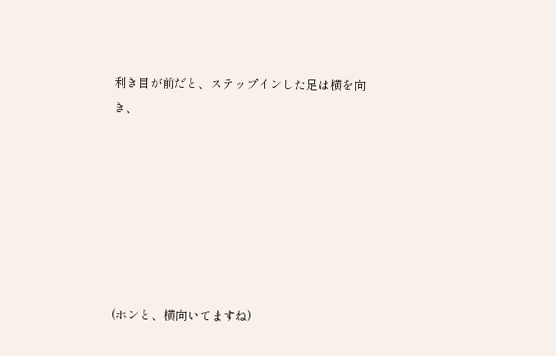利き目が前だと、ステップインした足は横を向き、







(ホンと、横向いてますね)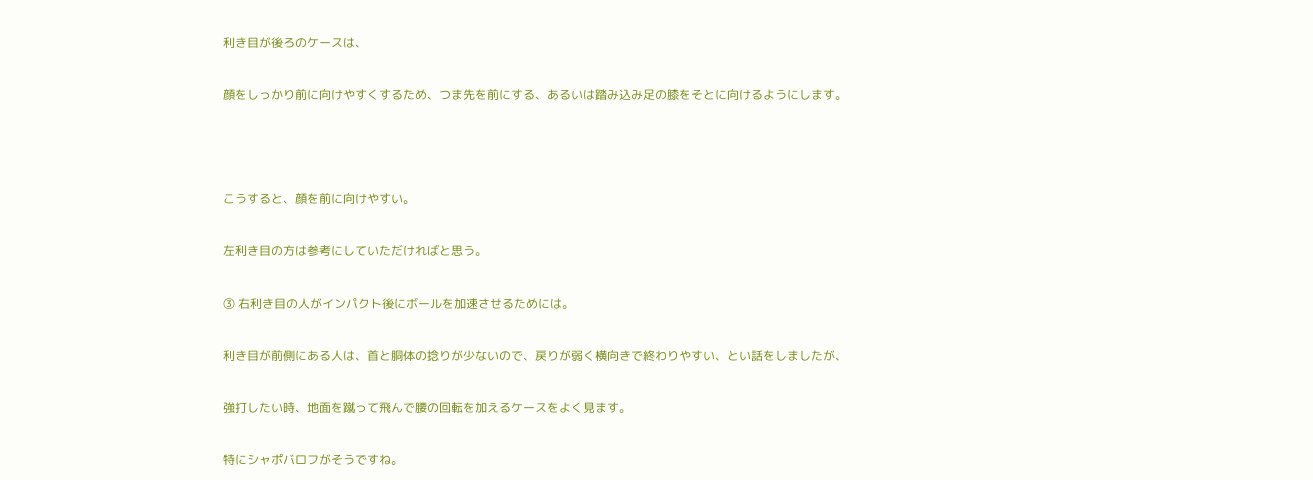利き目が後ろのケースは、


顔をしっかり前に向けやすくするため、つま先を前にする、あるいは踏み込み足の膝をそとに向けるようにします。





こうすると、顔を前に向けやすい。


左利き目の方は参考にしていただければと思う。


③ 右利き目の人がインパクト後にボールを加速させるためには。


利き目が前側にある人は、首と胴体の捻りが少ないので、戻りが弱く横向きで終わりやすい、とい話をしましたが、


強打したい時、地面を蹴って飛んで腰の回転を加えるケースをよく見ます。


特にシャポバロフがそうですね。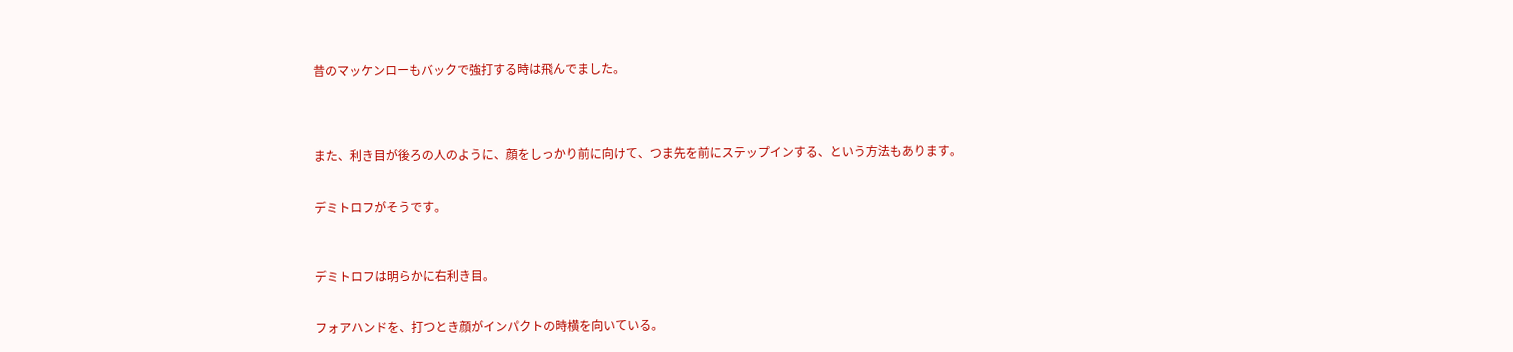昔のマッケンローもバックで強打する時は飛んでました。




また、利き目が後ろの人のように、顔をしっかり前に向けて、つま先を前にステップインする、という方法もあります。


デミトロフがそうです。



デミトロフは明らかに右利き目。


フォアハンドを、打つとき顔がインパクトの時横を向いている。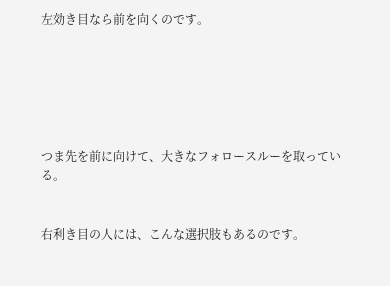左効き目なら前を向くのです。






つま先を前に向けて、大きなフォロースルーを取っている。


右利き目の人には、こんな選択肢もあるのです。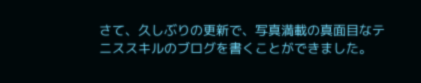さて、久しぶりの更新で、写真満載の真面目なテニススキルのブログを書くことができました。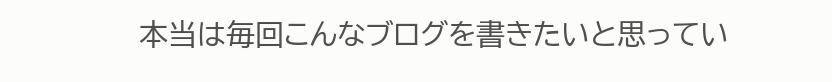本当は毎回こんなブログを書きたいと思ってい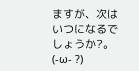ますが、次はいつになるでしょうか?。
(-ω- ?)